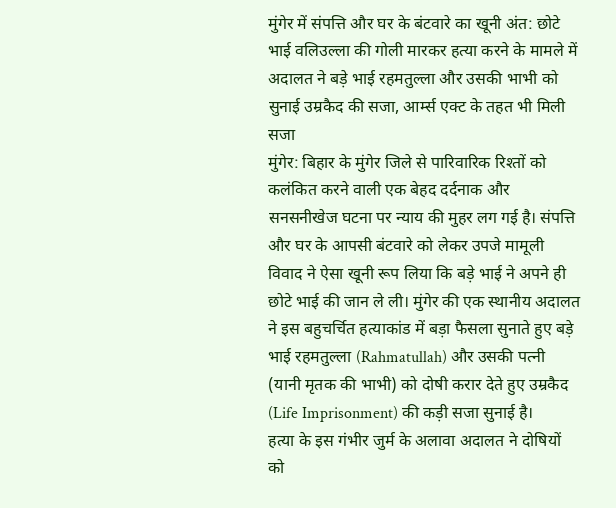मुंगेर में संपत्ति और घर के बंटवारे का खूनी अंत: छोटे भाई वलिउल्ला की गोली मारकर हत्या करने के मामले में अदालत ने बड़े भाई रहमतुल्ला और उसकी भाभी को सुनाई उम्रकैद की सजा, आर्म्स एक्ट के तहत भी मिली सजा
मुंगेर: बिहार के मुंगेर जिले से पारिवारिक रिश्तों को कलंकित करने वाली एक बेहद दर्दनाक और सनसनीखेज घटना पर न्याय की मुहर लग गई है। संपत्ति और घर के आपसी बंटवारे को लेकर उपजे मामूली विवाद ने ऐसा खूनी रूप लिया कि बड़े भाई ने अपने ही छोटे भाई की जान ले ली। मुंगेर की एक स्थानीय अदालत ने इस बहुचर्चित हत्याकांड में बड़ा फैसला सुनाते हुए बड़े भाई रहमतुल्ला (Rahmatullah) और उसकी पत्नी (यानी मृतक की भाभी) को दोषी करार देते हुए उम्रकैद (Life Imprisonment) की कड़ी सजा सुनाई है।
हत्या के इस गंभीर जुर्म के अलावा अदालत ने दोषियों को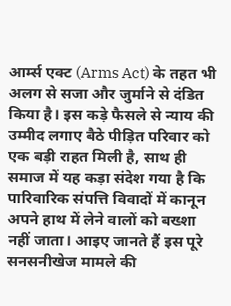आर्म्स एक्ट (Arms Act) के तहत भी अलग से सजा और जुर्माने से दंडित किया है। इस कड़े फैसले से न्याय की उम्मीद लगाए बैठे पीड़ित परिवार को एक बड़ी राहत मिली है, साथ ही समाज में यह कड़ा संदेश गया है कि पारिवारिक संपत्ति विवादों में कानून अपने हाथ में लेने वालों को बख्शा नहीं जाता। आइए जानते हैं इस पूरे सनसनीखेज मामले की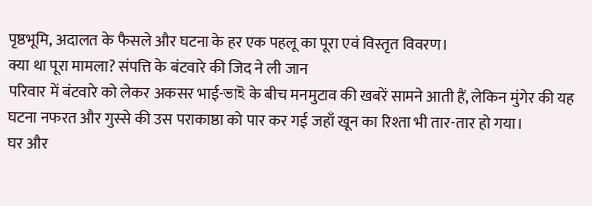पृष्ठभूमि, अदालत के फैसले और घटना के हर एक पहलू का पूरा एवं विस्तृत विवरण।
क्या था पूरा मामला? संपत्ति के बंटवारे की जिद ने ली जान
परिवार में बंटवारे को लेकर अकसर भाई-ভাই के बीच मनमुटाव की खबरें सामने आती हैं, लेकिन मुंगेर की यह घटना नफरत और गुस्से की उस पराकाष्ठा को पार कर गई जहाँ खून का रिश्ता भी तार-तार हो गया।
घर और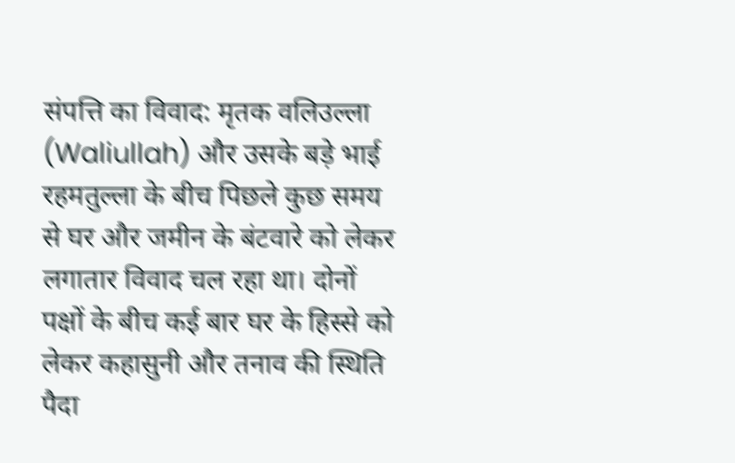संपत्ति का विवाद: मृतक वलिउल्ला (Waliullah) और उसके बड़े भाई रहमतुल्ला के बीच पिछले कुछ समय से घर और जमीन के बंटवारे को लेकर लगातार विवाद चल रहा था। दोनों पक्षों के बीच कई बार घर के हिस्से को लेकर कहासुनी और तनाव की स्थिति पैदा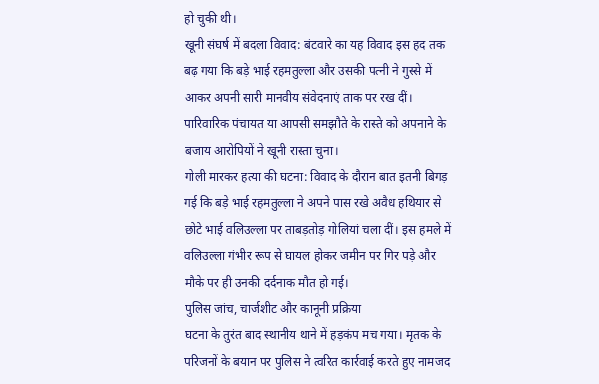हो चुकी थी।
खूनी संघर्ष में बदला विवाद: बंटवारे का यह विवाद इस हद तक बढ़ गया कि बड़े भाई रहमतुल्ला और उसकी पत्नी ने गुस्से में आकर अपनी सारी मानवीय संवेदनाएं ताक पर रख दीं। पारिवारिक पंचायत या आपसी समझौते के रास्ते को अपनाने के बजाय आरोपियों ने खूनी रास्ता चुना।
गोली मारकर हत्या की घटना: विवाद के दौरान बात इतनी बिगड़ गई कि बड़े भाई रहमतुल्ला ने अपने पास रखे अवैध हथियार से छोटे भाई वलिउल्ला पर ताबड़तोड़ गोलियां चला दीं। इस हमले में वलिउल्ला गंभीर रूप से घायल होकर जमीन पर गिर पड़े और मौके पर ही उनकी दर्दनाक मौत हो गई।
पुलिस जांच, चार्जशीट और कानूनी प्रक्रिया
घटना के तुरंत बाद स्थानीय थाने में हड़कंप मच गया। मृतक के परिजनों के बयान पर पुलिस ने त्वरित कार्रवाई करते हुए नामजद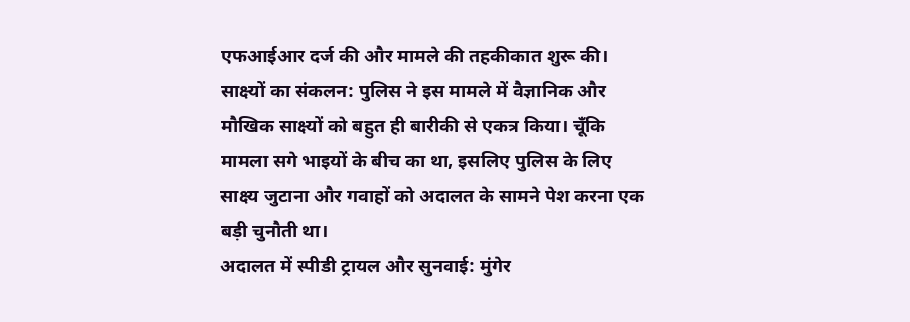एफआईआर दर्ज की और मामले की तहकीकात शुरू की।
साक्ष्यों का संकलन: पुलिस ने इस मामले में वैज्ञानिक और मौखिक साक्ष्यों को बहुत ही बारीकी से एकत्र किया। चूँकि मामला सगे भाइयों के बीच का था, इसलिए पुलिस के लिए साक्ष्य जुटाना और गवाहों को अदालत के सामने पेश करना एक बड़ी चुनौती था।
अदालत में स्पीडी ट्रायल और सुनवाई: मुंगेर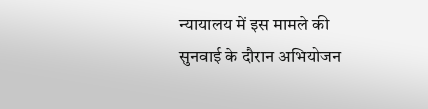न्यायालय में इस मामले की सुनवाई के दौरान अभियोजन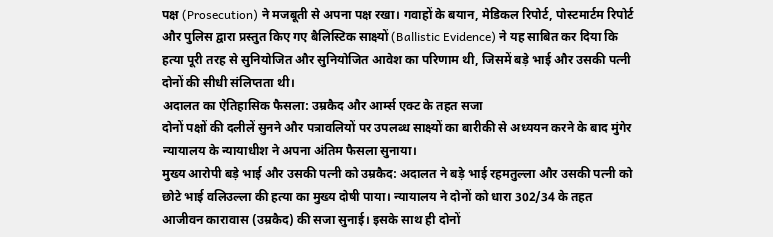पक्ष (Prosecution) ने मजबूती से अपना पक्ष रखा। गवाहों के बयान, मेडिकल रिपोर्ट, पोस्टमार्टम रिपोर्ट और पुलिस द्वारा प्रस्तुत किए गए बैलिस्टिक साक्ष्यों (Ballistic Evidence) ने यह साबित कर दिया कि हत्या पूरी तरह से सुनियोजित और सुनियोजित आवेश का परिणाम थी, जिसमें बड़े भाई और उसकी पत्नी दोनों की सीधी संलिप्तता थी।
अदालत का ऐतिहासिक फैसला: उम्रकैद और आर्म्स एक्ट के तहत सजा
दोनों पक्षों की दलीलें सुनने और पत्रावलियों पर उपलब्ध साक्ष्यों का बारीकी से अध्ययन करने के बाद मुंगेर न्यायालय के न्यायाधीश ने अपना अंतिम फैसला सुनाया।
मुख्य आरोपी बड़े भाई और उसकी पत्नी को उम्रकैद: अदालत ने बड़े भाई रहमतुल्ला और उसकी पत्नी को छोटे भाई वलिउल्ला की हत्या का मुख्य दोषी पाया। न्यायालय ने दोनों को धारा 302/34 के तहत आजीवन कारावास (उम्रकैद) की सजा सुनाई। इसके साथ ही दोनों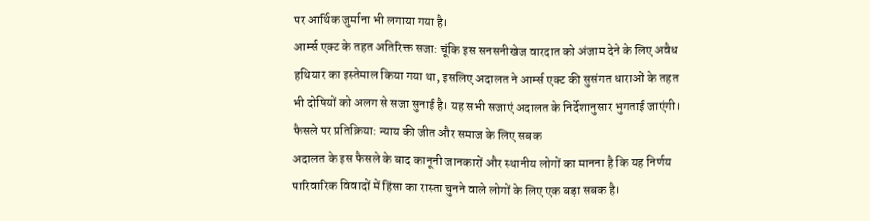पर आर्थिक जुर्माना भी लगाया गया है।
आर्म्स एक्ट के तहत अतिरिक्त सजा: चूंकि इस सनसनीखेज वारदात को अंजाम देने के लिए अवैध हथियार का इस्तेमाल किया गया था, इसलिए अदालत ने आर्म्स एक्ट की सुसंगत धाराओं के तहत भी दोषियों को अलग से सजा सुनाई है। यह सभी सजाएं अदालत के निर्देशानुसार भुगताई जाएंगी।
फैसले पर प्रतिक्रिया: न्याय की जीत और समाज के लिए सबक
अदालत के इस फैसले के बाद कानूनी जानकारों और स्थानीय लोगों का मानना है कि यह निर्णय पारिवारिक विवादों में हिंसा का रास्ता चुनने वाले लोगों के लिए एक बड़ा सबक है।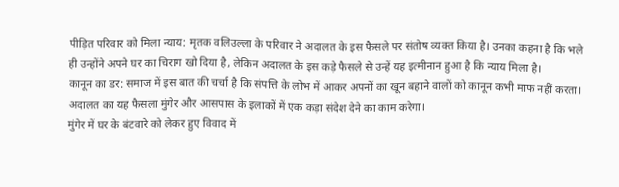पीड़ित परिवार को मिला न्याय: मृतक वलिउल्ला के परिवार ने अदालत के इस फैसले पर संतोष व्यक्त किया है। उनका कहना है कि भले ही उन्होंने अपने घर का चिराग खो दिया है, लेकिन अदालत के इस कड़े फैसले से उन्हें यह इत्मीनान हुआ है कि न्याय मिला है।
कानून का डर: समाज में इस बात की चर्चा है कि संपत्ति के लोभ में आकर अपनों का खून बहाने वालों को कानून कभी माफ नहीं करता। अदालत का यह फैसला मुंगेर और आसपास के इलाकों में एक कड़ा संदेश देने का काम करेगा।
मुंगेर में घर के बंटवारे को लेकर हुए विवाद में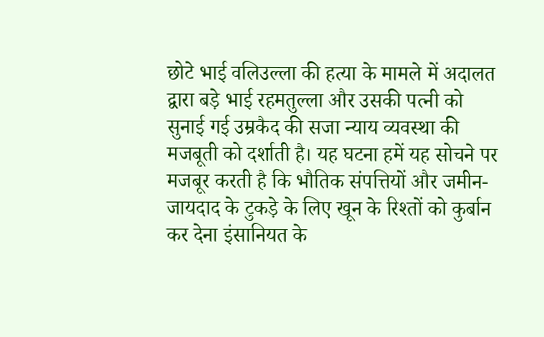छोटे भाई वलिउल्ला की हत्या के मामले में अदालत द्वारा बड़े भाई रहमतुल्ला और उसकी पत्नी को सुनाई गई उम्रकैद की सजा न्याय व्यवस्था की मजबूती को दर्शाती है। यह घटना हमें यह सोचने पर मजबूर करती है कि भौतिक संपत्तियों और जमीन-जायदाद के टुकड़े के लिए खून के रिश्तों को कुर्बान कर देना इंसानियत के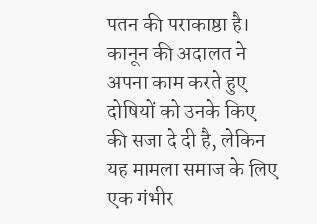पतन की पराकाष्ठा है। कानून की अदालत ने अपना काम करते हुए दोषियों को उनके किए की सजा दे दी है, लेकिन यह मामला समाज के लिए एक गंभीर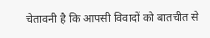चेतावनी है कि आपसी विवादों को बातचीत से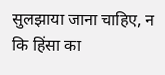सुलझाया जाना चाहिए, न कि हिंसा का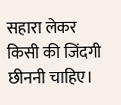सहारा लेकर किसी की जिंदगी छीननी चाहिए।